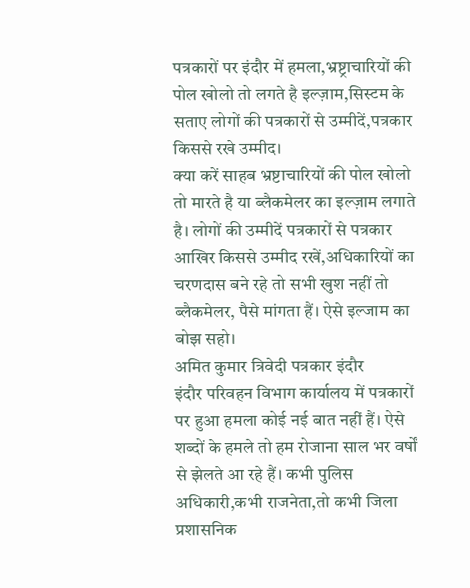पत्रकारों पर इंदौर में हमला,भ्रष्ट्राचारियों की पोल खोलो तो लगते है इल्ज़ाम,सिस्टम के सताए लोगों की पत्रकारों से उम्मीदें,पत्रकार किससे रखे उम्मीद।
क्या करें साहब भ्रष्टाचारियों की पोल खोलो तो मारते है या ब्लैकमेलर का इल्ज़ाम लगाते है। लोगों की उम्मीदें पत्रकारों से पत्रकार आखिर किससे उम्मीद रखें,अधिकारियों का चरणदास बने रहे तो सभी खुश नहीं तो ब्लैकमेलर, पैसे मांगता हैं। ऐसे इल्जाम का बोझ सहो।
अमित कुमार त्रिवेदी पत्रकार इंदौर
इंदौर परिवहन विभाग कार्यालय में पत्रकारों पर हुआ हमला कोई नई बात नहीं हैं। ऐसे शब्दों के हमले तो हम रोजाना साल भर वर्षों से झेलते आ रहे हैं। कभी पुलिस अधिकारी,कभी राजनेता,तो कभी जिला प्रशासनिक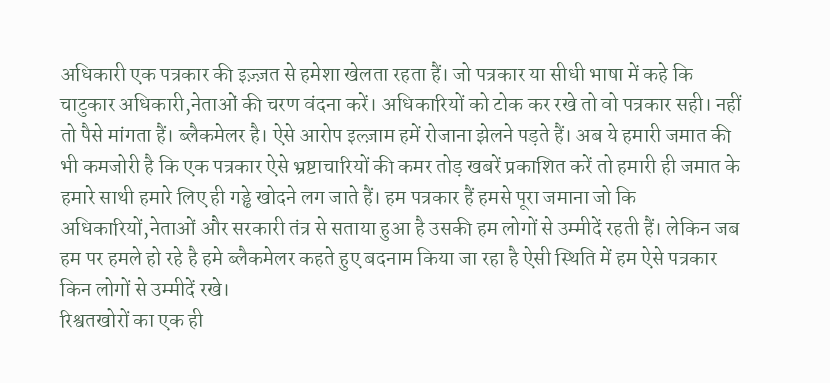अधिकारी एक पत्रकार की इज़्ज़त से हमेशा खेलता रहता हैं। जो पत्रकार या सीधी भाषा में कहे कि चाटुकार अधिकारी,नेताओं की चरण वंदना करें। अधिकारियों को टोक कर रखे तो वो पत्रकार सही। नहीं तो पैसे मांगता हैं। ब्लैकमेलर है। ऐसे आरोप इल्ज़ाम हमें रोजाना झेलने पड़ते हैं। अब ये हमारी जमात की भी कमजोरी है कि एक पत्रकार ऐसे भ्रष्टाचारियों की कमर तोड़ खबरें प्रकाशित करें तो हमारी ही जमात के हमारे साथी हमारे लिए ही गड्ढे खोदने लग जाते हैं। हम पत्रकार हैं हमसे पूरा जमाना जो कि अधिकारियों,नेताओं और सरकारी तंत्र से सताया हुआ है उसकी हम लोगों से उम्मीदें रहती हैं। लेकिन जब हम पर हमले हो रहे है हमे ब्लैकमेलर कहते हुए बदनाम किया जा रहा है ऐसी स्थिति में हम ऐसे पत्रकार किन लोगों से उम्मीदें रखे।
रिश्वतखोरों का एक ही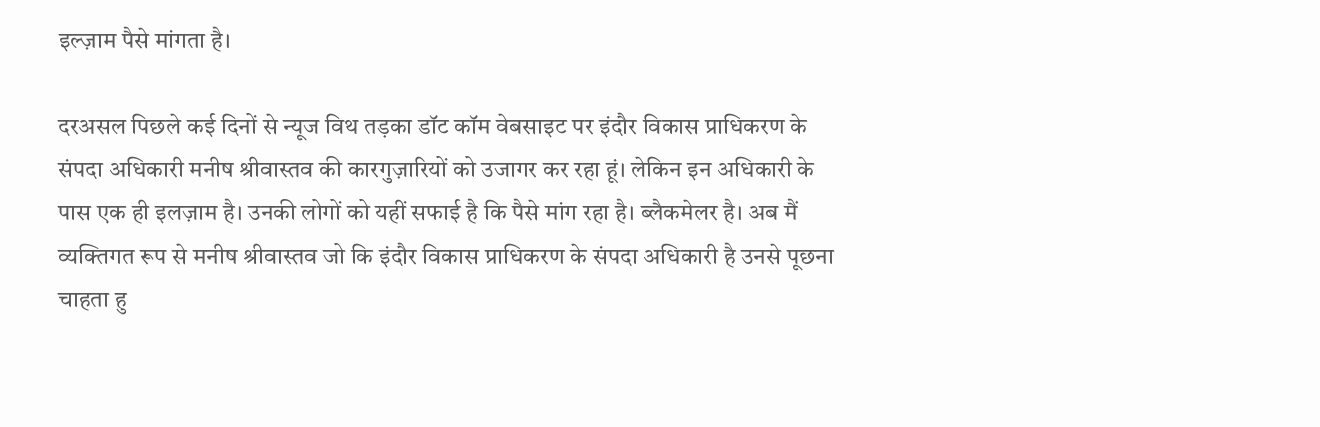इल्ज़ाम पैसे मांगता है।

दरअसल पिछले कई दिनों से न्यूज विथ तड़का डॉट कॉम वेबसाइट पर इंदौर विकास प्राधिकरण के संपदा अधिकारी मनीष श्रीवास्तव की कारगुज़ारियों को उजागर कर रहा हूं। लेकिन इन अधिकारी के पास एक ही इलज़ाम है। उनकी लोगों को यहीं सफाई है कि पैसे मांग रहा है। ब्लैकमेलर है। अब मैं व्यक्तिगत रूप से मनीष श्रीवास्तव जो कि इंदौर विकास प्राधिकरण के संपदा अधिकारी है उनसे पूछना चाहता हु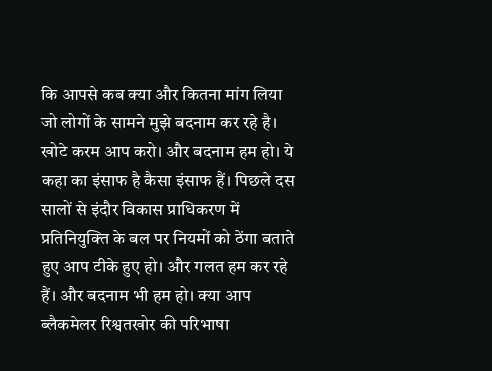कि आपसे कब क्या और कितना मांग लिया जो लोगों के सामने मुझे बदनाम कर रहे है। खोटे करम आप करो। और बदनाम हम हो। ये कहा का इंसाफ है कैसा इंसाफ हैं। पिछले दस सालों से इंदौर विकास प्राधिकरण में प्रतिनियुक्ति के बल पर नियमों को ठेंगा बताते हुए आप टीके हुए हो। और गलत हम कर रहे हैं। और बदनाम भी हम हो। क्या आप ब्लैकमेलर रिश्वतखोर की परिभाषा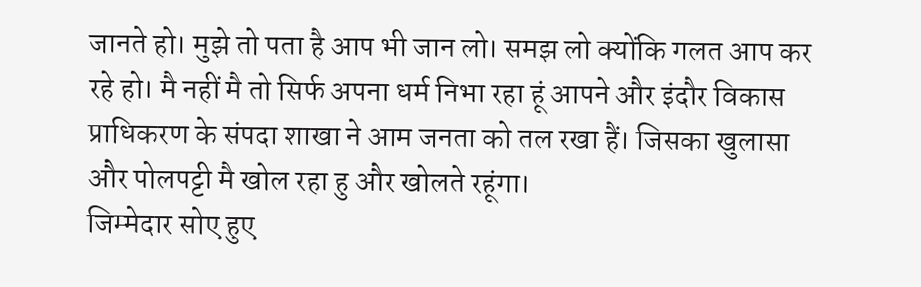जानते हो। मुझे तो पता है आप भी जान लो। समझ लो क्योंकि गलत आप कर रहे हो। मै नहीं मै तो सिर्फ अपना धर्म निभा रहा हूं आपने और इंदौर विकास प्राधिकरण के संपदा शाखा ने आम जनता को तल रखा हैं। जिसका खुलासा और पोलपट्टी मै खोल रहा हु और खोलते रहूंगा।
जिम्मेदार सोए हुए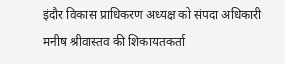इंदौर विकास प्राधिकरण अध्यक्ष को संपदा अधिकारी मनीष श्रीवास्तव की शिकायतकर्ता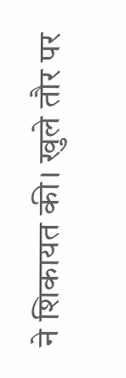ने शिकायत की। खुले तौर पर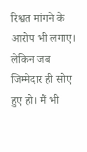रिश्वत मांगने के आरोप भी लगाए। लेकिन जब जिम्मेदार ही सोए हुए हो। मैं भी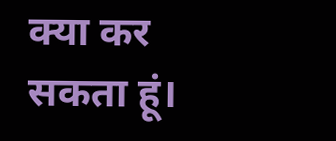क्या कर सकता हूं।